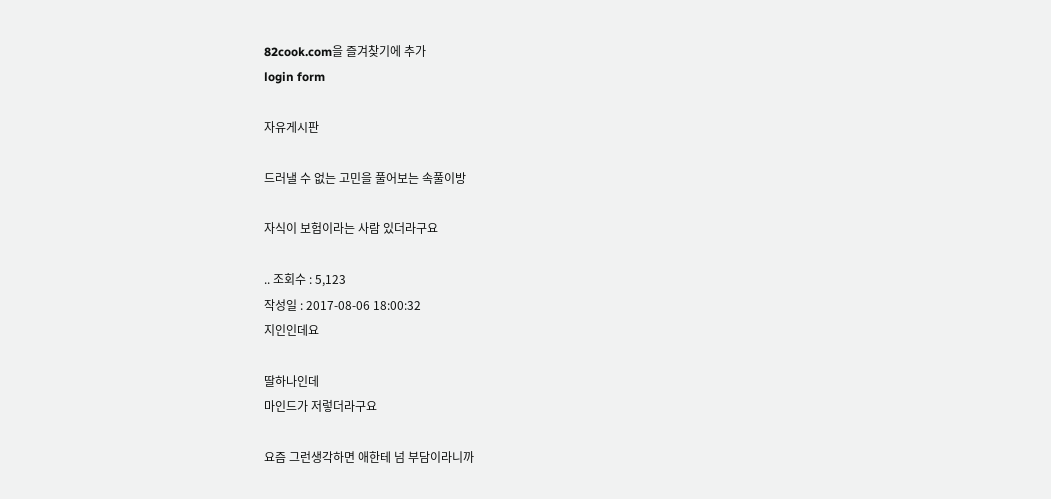82cook.com을 즐겨찾기에 추가
login form

자유게시판

드러낼 수 없는 고민을 풀어보는 속풀이방

자식이 보험이라는 사람 있더라구요

.. 조회수 : 5,123
작성일 : 2017-08-06 18:00:32
지인인데요

딸하나인데
마인드가 저렇더라구요

요즘 그런생각하면 애한테 넘 부담이라니까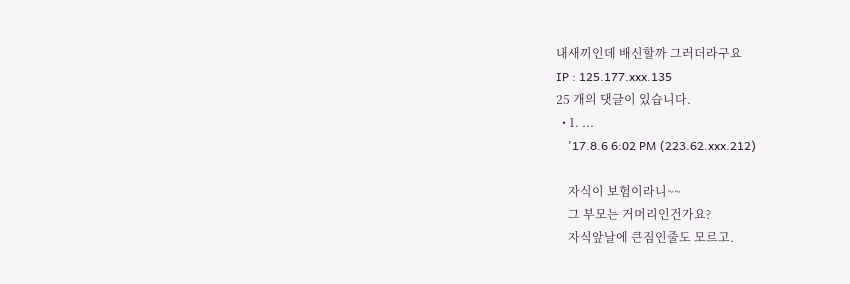내새끼인데 배신할까 그러더라구요
IP : 125.177.xxx.135
25 개의 댓글이 있습니다.
  • 1. ...
    '17.8.6 6:02 PM (223.62.xxx.212)

    자식이 보험이라니~~
    그 부모는 거머리인건가요?
    자식앞날에 큰짐인줄도 모르고.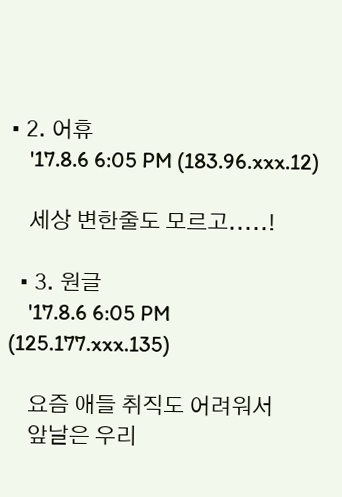• 2. 어휴
    '17.8.6 6:05 PM (183.96.xxx.12)

    세상 변한줄도 모르고.....!

  • 3. 원글
    '17.8.6 6:05 PM (125.177.xxx.135)

    요즘 애들 취직도 어려워서
    앞날은 우리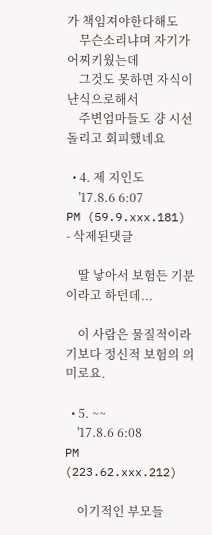가 책임져야한다해도
    무슨소리냐며 자기가 어찌키웠는데
    그것도 못하면 자식이냔식으로해서
    주변엄마들도 걍 시선돌리고 회피했네요

  • 4. 제 지인도
    '17.8.6 6:07 PM (59.9.xxx.181) - 삭제된댓글

    딸 낳아서 보험든 기분이라고 하던데...

    이 사람은 물질적이라기보다 정신적 보험의 의미로요.

  • 5. ~~
    '17.8.6 6:08 PM (223.62.xxx.212)

    이기적인 부모들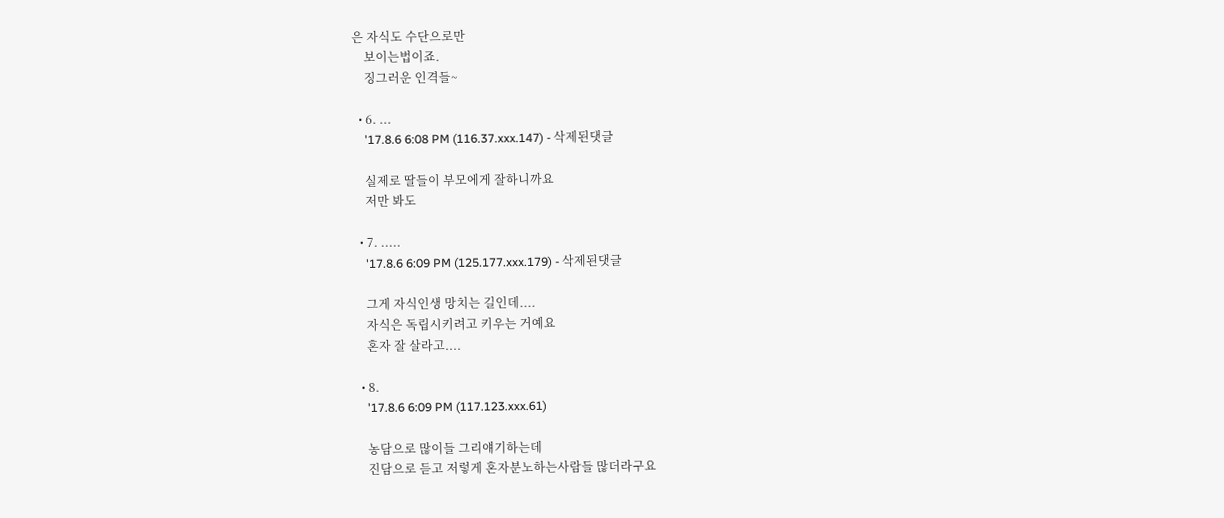은 자식도 수단으로만
    보이는법이죠.
    징그러운 인격들~

  • 6. ...
    '17.8.6 6:08 PM (116.37.xxx.147) - 삭제된댓글

    실제로 딸들이 부모에게 잘하니까요
    저만 봐도

  • 7. .....
    '17.8.6 6:09 PM (125.177.xxx.179) - 삭제된댓글

    그게 자식인생 망치는 길인데....
    자식은 독립시키려고 키우는 거예요
    혼자 잘 살라고....

  • 8.
    '17.8.6 6:09 PM (117.123.xxx.61)

    농담으로 많이들 그리얘기하는데
    진담으로 듣고 저렇게 혼자분노하는사람들 많더라구요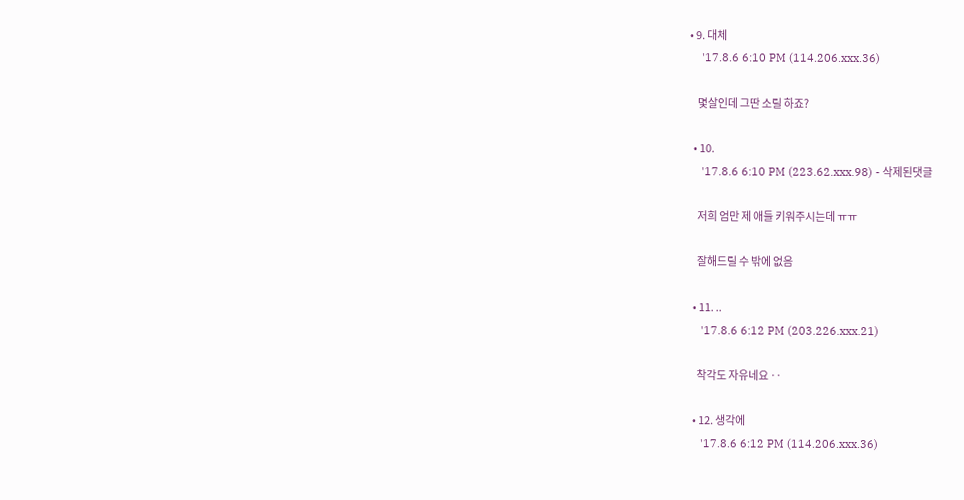• 9. 대체
    '17.8.6 6:10 PM (114.206.xxx.36)

    몇살인데 그딴 소릴 하죠?

  • 10.
    '17.8.6 6:10 PM (223.62.xxx.98) - 삭제된댓글

    저희 엄만 제 애들 키워주시는데 ㅠㅠ

    잘해드릴 수 밖에 없음

  • 11. ..
    '17.8.6 6:12 PM (203.226.xxx.21)

    착각도 자유네요 ‥

  • 12. 생각에
    '17.8.6 6:12 PM (114.206.xxx.36)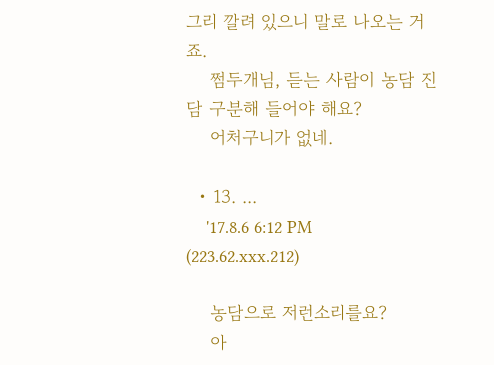그리 깔려 있으니 말로 나오는 거죠.
    쩜두개님, 듣는 사람이 농담 진담 구분해 들어야 해요?
    어처구니가 없네.

  • 13. ...
    '17.8.6 6:12 PM (223.62.xxx.212)

    농담으로 저런소리를요?
    아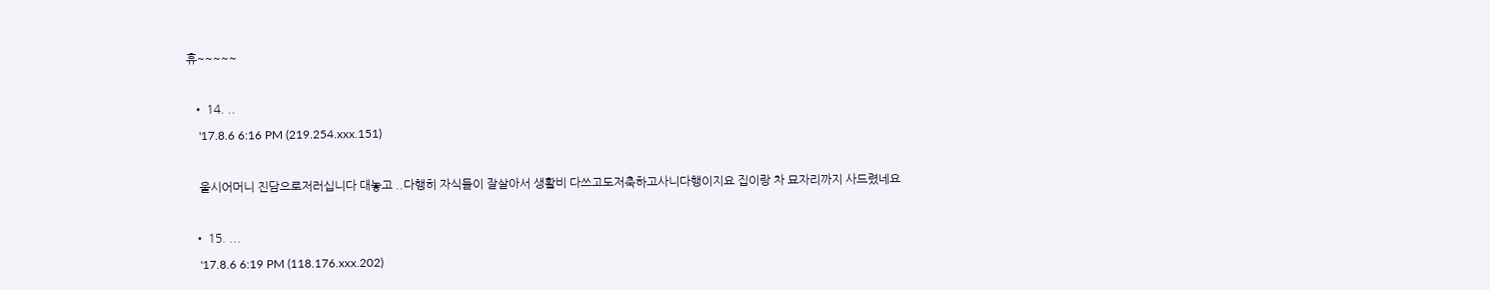휴~~~~~

  • 14. ..
    '17.8.6 6:16 PM (219.254.xxx.151)

    울시어머니 진담으로저러십니다 대놓고 ..다행히 자식들이 잘살아서 생활비 다쓰고도저축하고사니다행이지요 집이랑 차 묘자리까지 사드렸네요

  • 15. ...
    '17.8.6 6:19 PM (118.176.xxx.202)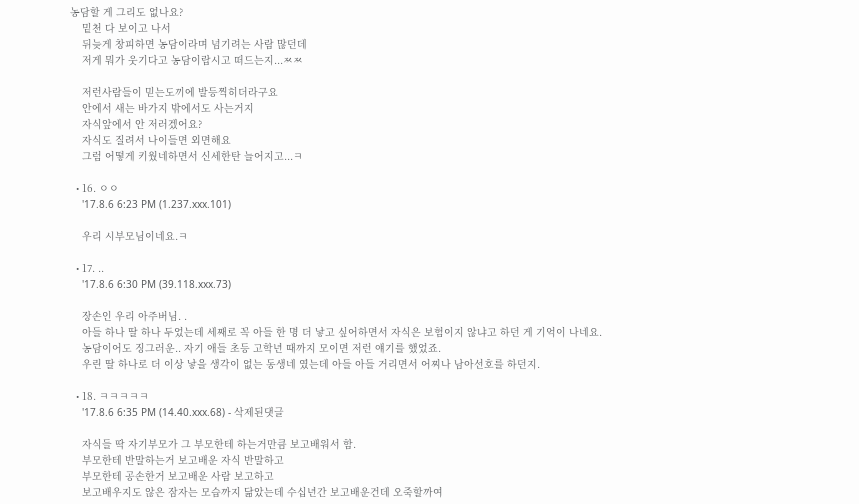농담할 게 그리도 없나요?
    밑천 다 보이고 나서
    뒤늦게 창피하면 농담이라며 넘기려는 사람 많던데
    저게 뭐가 웃기다고 농담이랍시고 떠드는지...ㅉㅉ

    저런사람들이 믿는도끼에 발등찍히더라구요
    안에서 새는 바가지 밖에서도 사는거지
    자식앞에서 안 저러겠어요?
    자식도 질려서 나이들면 외면해요
    그럼 어떻게 키웠네하면서 신세한탄 늘어지고...ㅋ

  • 16. ㅇㅇ
    '17.8.6 6:23 PM (1.237.xxx.101)

    우리 시부모님이네요.ㅋ

  • 17. ..
    '17.8.6 6:30 PM (39.118.xxx.73)

    장손인 우리 아주버님. .
    아들 하나 딸 하나 두었는데 세째로 꼭 아들 한 명 더 낳고 싶어하면서 자식은 보험이지 않냐고 하던 게 기억이 나네요.
    농담이어도 징그러운.. 자기 애들 초등 고학년 때까지 모이면 저런 얘기를 했었죠.
    우린 딸 하나로 더 이상 낳을 생각이 없는 동생네 였는데 아들 아들 거리면서 어찌나 남아선호를 하던지.

  • 18. ㅋㅋㅋㅋㅋ
    '17.8.6 6:35 PM (14.40.xxx.68) - 삭제된댓글

    자식들 딱 자기부모가 그 부모한테 하는거만큼 보고배워서 함.
    부모한테 반말하는거 보고배운 자식 반말하고
    부모한테 공손한거 보고배운 사람 보고하고
    보고배우지도 않은 잠자는 모습까지 닮았는데 수십년간 보고배운건데 오죽할까여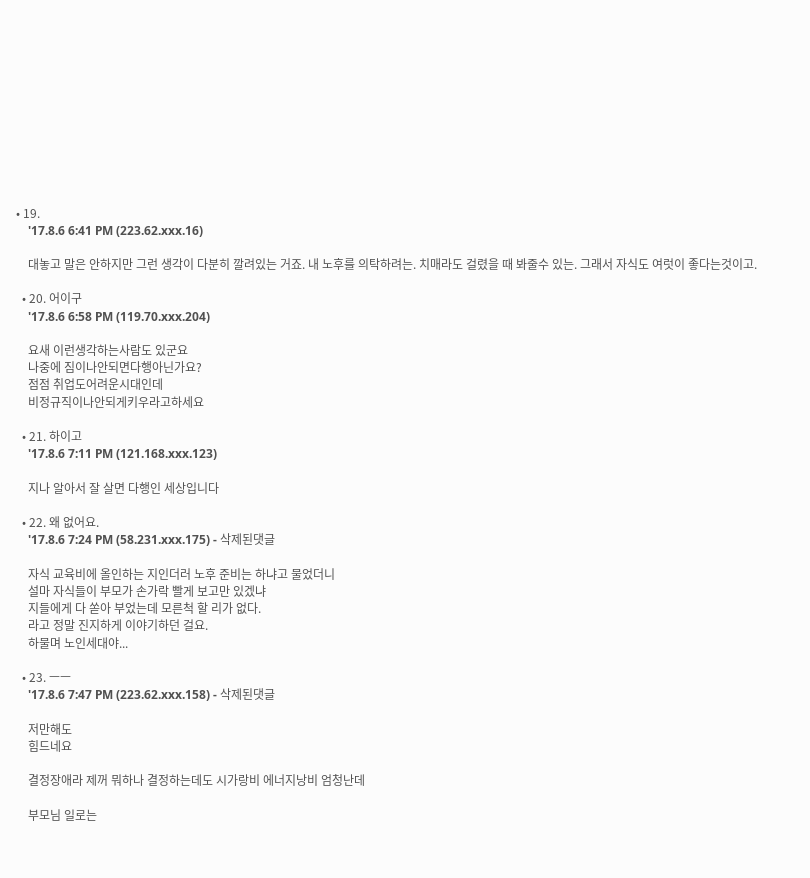• 19.
    '17.8.6 6:41 PM (223.62.xxx.16)

    대놓고 말은 안하지만 그런 생각이 다분히 깔려있는 거죠. 내 노후를 의탁하려는. 치매라도 걸렸을 때 봐줄수 있는. 그래서 자식도 여럿이 좋다는것이고.

  • 20. 어이구
    '17.8.6 6:58 PM (119.70.xxx.204)

    요새 이런생각하는사람도 있군요
    나중에 짐이나안되면다행아닌가요?
    점점 취업도어려운시대인데
    비정규직이나안되게키우라고하세요

  • 21. 하이고
    '17.8.6 7:11 PM (121.168.xxx.123)

    지나 알아서 잘 살면 다행인 세상입니다

  • 22. 왜 없어요.
    '17.8.6 7:24 PM (58.231.xxx.175) - 삭제된댓글

    자식 교육비에 올인하는 지인더러 노후 준비는 하냐고 물었더니
    설마 자식들이 부모가 손가락 빨게 보고만 있겠냐
    지들에게 다 쏟아 부었는데 모른척 할 리가 없다.
    라고 정말 진지하게 이야기하던 걸요.
    하물며 노인세대야...

  • 23. ㅡㅡ
    '17.8.6 7:47 PM (223.62.xxx.158) - 삭제된댓글

    저만해도
    힘드네요

    결정장애라 제꺼 뭐하나 결정하는데도 시가랑비 에너지낭비 엄청난데

    부모님 일로는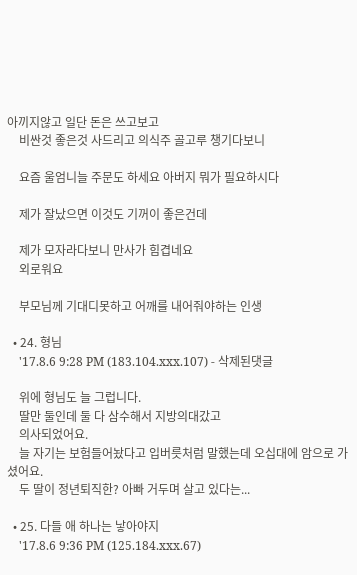아끼지않고 일단 돈은 쓰고보고
    비싼것 좋은것 사드리고 의식주 골고루 챙기다보니

    요즘 울엄니늘 주문도 하세요 아버지 뭐가 필요하시다

    제가 잘났으면 이것도 기꺼이 좋은건데

    제가 모자라다보니 만사가 힘겹네요
    외로워요

    부모님께 기대디못하고 어깨를 내어줘야하는 인생

  • 24. 형님
    '17.8.6 9:28 PM (183.104.xxx.107) - 삭제된댓글

    위에 형님도 늘 그럽니다.
    딸만 둘인데 둘 다 삼수해서 지방의대갔고
    의사되었어요.
    늘 자기는 보험들어놨다고 입버릇처럼 말했는데 오십대에 암으로 가셨어요.
    두 딸이 정년퇴직한? 아빠 거두며 살고 있다는...

  • 25. 다들 애 하나는 낳아야지
    '17.8.6 9:36 PM (125.184.xxx.67)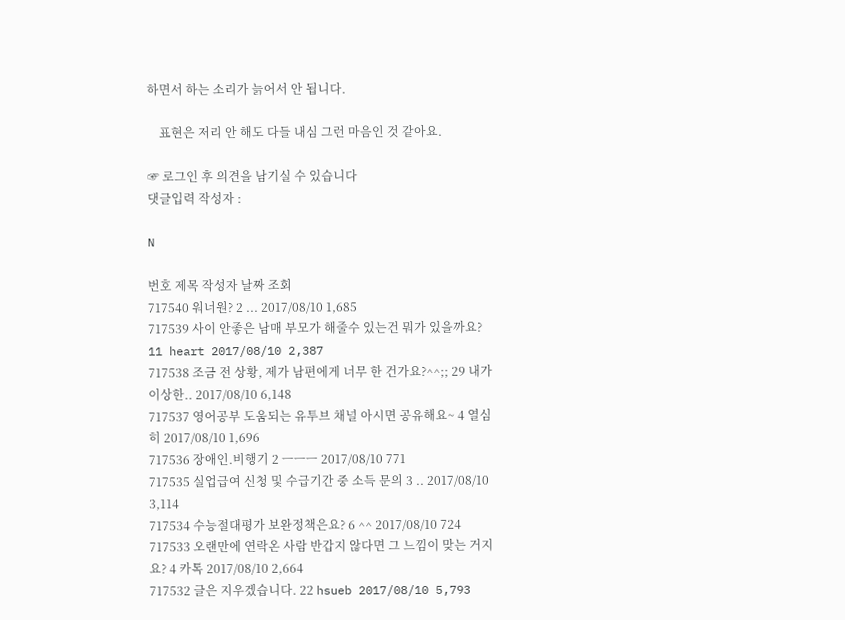하면서 하는 소리가 늙어서 안 됩니다.

    표현은 저리 안 해도 다들 내심 그런 마음인 것 같아요.

☞ 로그인 후 의견을 남기실 수 있습니다
댓글입력 작성자 :

N

번호 제목 작성자 날짜 조회
717540 워너원? 2 ... 2017/08/10 1,685
717539 사이 안좋은 남매 부모가 해줄수 있는건 뭐가 있을까요? 11 heart 2017/08/10 2,387
717538 조금 전 상황, 제가 남편에게 너무 한 건가요?^^;; 29 내가 이상한.. 2017/08/10 6,148
717537 영어공부 도움되는 유투브 채널 아시면 공유해요~ 4 열심히 2017/08/10 1,696
717536 장애인.비행기 2 ㅡㅡㅡ 2017/08/10 771
717535 실업급여 신청 및 수급기간 중 소득 문의 3 .. 2017/08/10 3,114
717534 수능절대평가 보완정책은요? 6 ^^ 2017/08/10 724
717533 오랜만에 연락온 사람 반갑지 않다면 그 느낌이 맞는 거지요? 4 카톡 2017/08/10 2,664
717532 글은 지우겠습니다. 22 hsueb 2017/08/10 5,793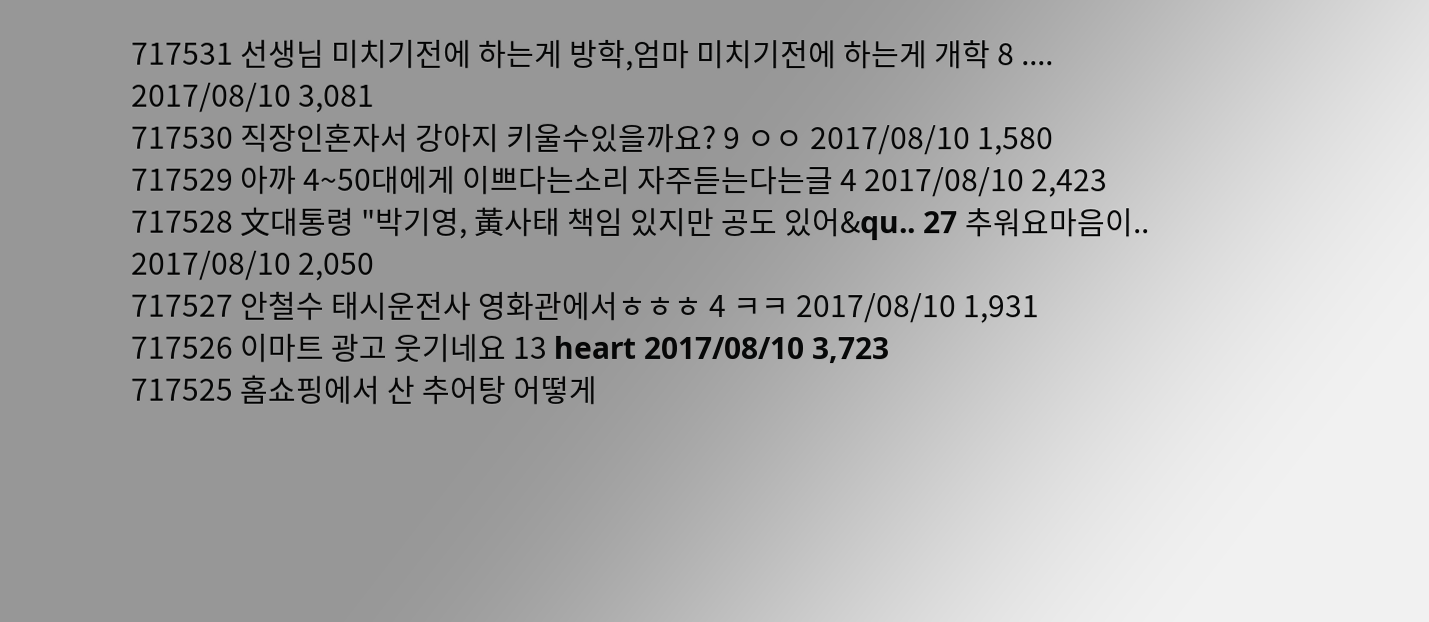717531 선생님 미치기전에 하는게 방학,엄마 미치기전에 하는게 개학 8 .... 2017/08/10 3,081
717530 직장인혼자서 강아지 키울수있을까요? 9 ㅇㅇ 2017/08/10 1,580
717529 아까 4~50대에게 이쁘다는소리 자주듣는다는글 4 2017/08/10 2,423
717528 文대통령 "박기영, 黃사태 책임 있지만 공도 있어&qu.. 27 추워요마음이.. 2017/08/10 2,050
717527 안철수 태시운전사 영화관에서ㅎㅎㅎ 4 ㅋㅋ 2017/08/10 1,931
717526 이마트 광고 웃기네요 13 heart 2017/08/10 3,723
717525 홈쇼핑에서 산 추어탕 어떻게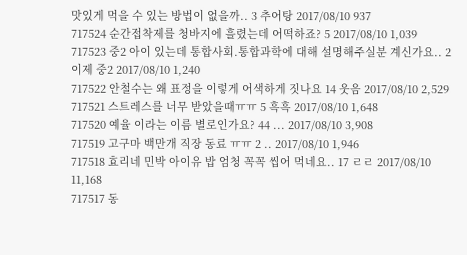맛있게 먹을 수 있는 방법이 없을까.. 3 추어탕 2017/08/10 937
717524 순간접착제를 청바지에 흘렸는데 어떡하죠? 5 2017/08/10 1,039
717523 중2 아이 있는데 통합사회.통합과학에 대해 설명해주실분 계신가요.. 2 이제 중2 2017/08/10 1,240
717522 안철수는 왜 표정을 이렇게 어색하게 짓나요 14 웃음 2017/08/10 2,529
717521 스트레스를 너무 받았을때ㅠㅠ 5 흑흑 2017/08/10 1,648
717520 예율 이라는 이름 별로인가요? 44 ... 2017/08/10 3,908
717519 고구마 백만개 직장 동료 ㅠㅠ 2 .. 2017/08/10 1,946
717518 효리네 민박 아이유 밥 엄청 꼭꼭 씹어 먹네요.. 17 ㄹㄹ 2017/08/10 11,168
717517 동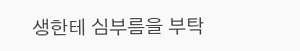생한테 심부름을 부탁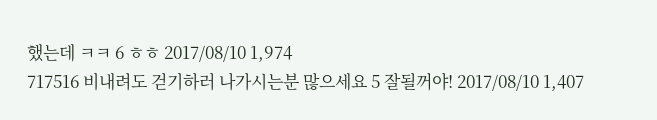했는데 ㅋㅋ 6 ㅎㅎ 2017/08/10 1,974
717516 비내려도 걷기하러 나가시는분 많으세요 5 잘될꺼야! 2017/08/10 1,407